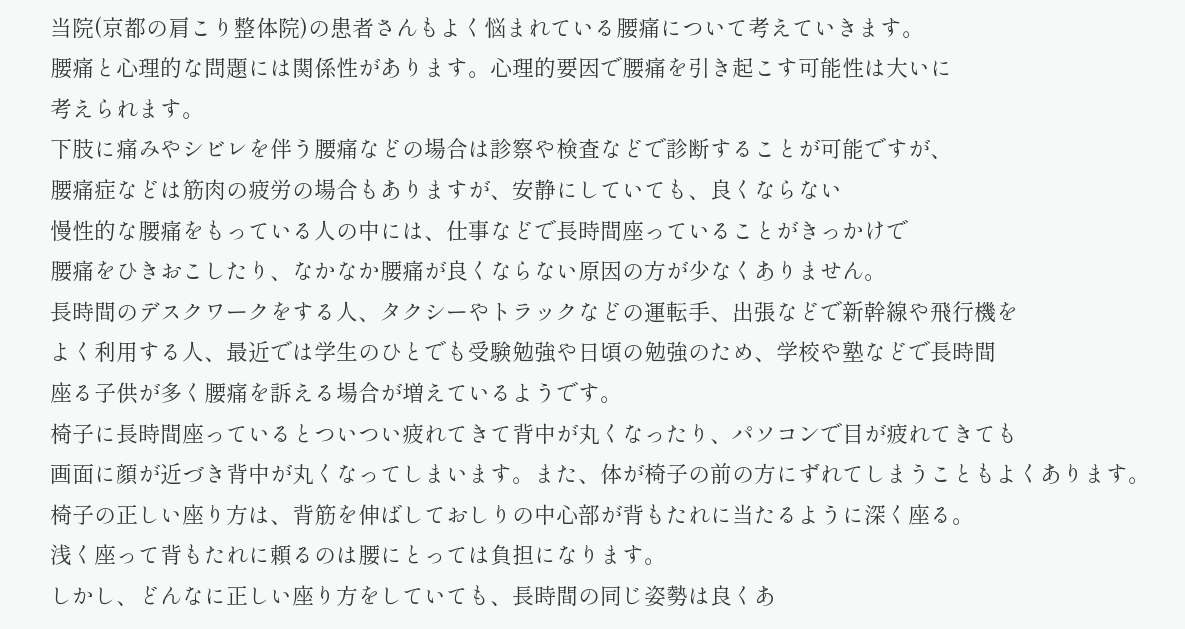当院(京都の肩こり整体院)の患者さんもよく悩まれている腰痛について考えていきます。
腰痛と心理的な問題には関係性があります。心理的要因で腰痛を引き起こす可能性は大いに
考えられます。
下肢に痛みやシビレを伴う腰痛などの場合は診察や検査などで診断することが可能ですが、
腰痛症などは筋肉の疲労の場合もありますが、安静にしていても、良くならない
慢性的な腰痛をもっている人の中には、仕事などで長時間座っていることがきっかけで
腰痛をひきおこしたり、なかなか腰痛が良くならない原因の方が少なくありません。
長時間のデスクワークをする人、タクシーやトラックなどの運転手、出張などで新幹線や飛行機を
よく利用する人、最近では学生のひとでも受験勉強や日頃の勉強のため、学校や塾などで長時間
座る子供が多く腰痛を訴える場合が増えているようです。
椅子に長時間座っているとついつい疲れてきて背中が丸くなったり、パソコンで目が疲れてきても
画面に顔が近づき背中が丸くなってしまいます。また、体が椅子の前の方にずれてしまうこともよくあります。
椅子の正しい座り方は、背筋を伸ばしておしりの中心部が背もたれに当たるように深く座る。
浅く座って背もたれに頼るのは腰にとっては負担になります。
しかし、どんなに正しい座り方をしていても、長時間の同じ姿勢は良くあ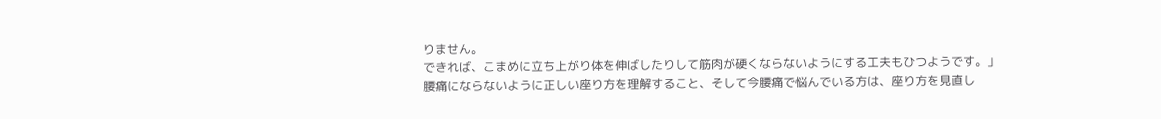りません。
できれば、こまめに立ち上がり体を伸ばしたりして筋肉が硬くならないようにする工夫もひつようです。」
腰痛にならないように正しい座り方を理解すること、そして今腰痛で悩んでいる方は、座り方を見直し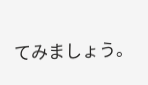てみましょう。